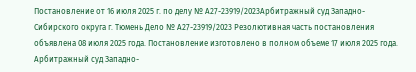Постановление от 16 июля 2025 г. по делу № А27-23919/2023Арбитражный суд Западно-Сибирского округа г. Тюмень Дело № А27-23919/2023 Резолютивная часть постановления объявлена 08 июля 2025 года. Постановление изготовлено в полном объеме 17 июля 2025 года. Арбитражный суд Западно-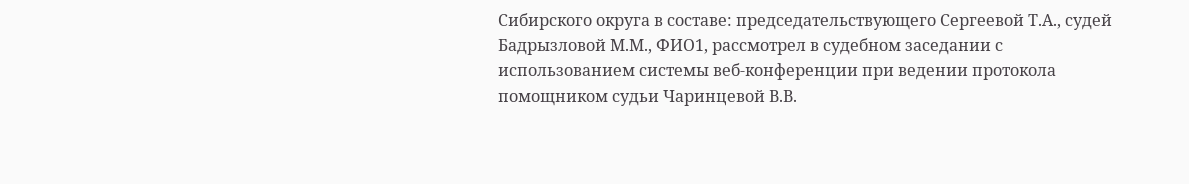Сибирского округа в составе: председательствующего Сергеевой Т.А., судей Бадрызловой М.М., ФИО1, рассмотрел в судебном заседании с использованием системы веб-конференции при ведении протокола помощником судьи Чаринцевой В.В.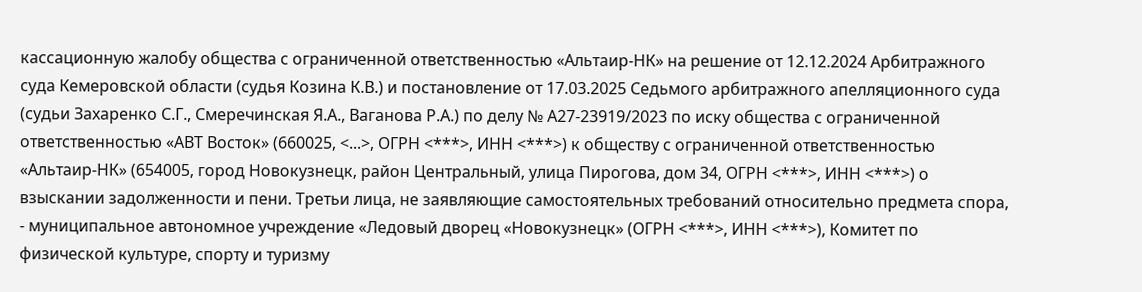кассационную жалобу общества с ограниченной ответственностью «Альтаир-НК» на решение от 12.12.2024 Арбитражного суда Кемеровской области (судья Козина К.В.) и постановление от 17.03.2025 Седьмого арбитражного апелляционного суда (судьи Захаренко С.Г., Смеречинская Я.А., Ваганова Р.А.) по делу № А27-23919/2023 по иску общества с ограниченной ответственностью «АВТ Восток» (660025, <...>, ОГРН <***>, ИНН <***>) к обществу с ограниченной ответственностью «Альтаир-НК» (654005, город Новокузнецк, район Центральный, улица Пирогова, дом 34, ОГРН <***>, ИНН <***>) о взыскании задолженности и пени. Третьи лица, не заявляющие самостоятельных требований относительно предмета спора, - муниципальное автономное учреждение «Ледовый дворец «Новокузнецк» (ОГРН <***>, ИНН <***>), Комитет по физической культуре, спорту и туризму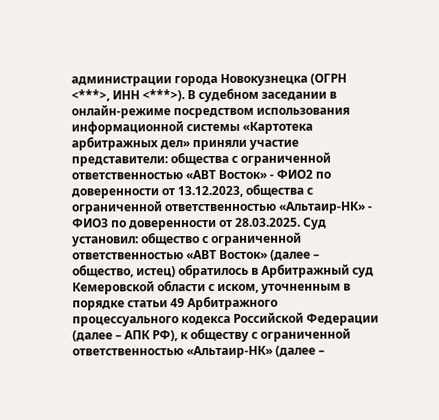администрации города Новокузнецка (ОГРН <***>, ИНН <***>). В судебном заседании в онлайн-режиме посредством использования информационной системы «Картотека арбитражных дел» приняли участие представители: общества с ограниченной ответственностью «АВТ Восток» - ФИО2 по доверенности от 13.12.2023, общества с ограниченной ответственностью «Альтаир-НК» - ФИО3 по доверенности от 28.03.2025. Суд установил: общество с ограниченной ответственностью «АВТ Восток» (далее – общество, истец) обратилось в Арбитражный суд Кемеровской области с иском, уточненным в порядке статьи 49 Арбитражного процессуального кодекса Российской Федерации (далее – АПК РФ), к обществу с ограниченной ответственностью «Альтаир-НК» (далее –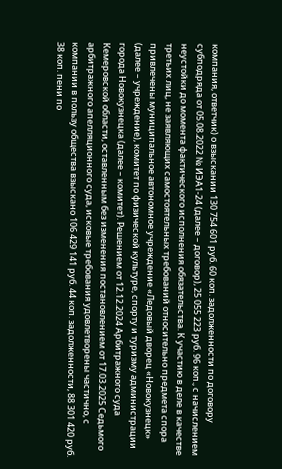компания, ответчик) о взыскании 130 754 601 руб. 60 коп. задолженности по договору субподряда от 05.08.2022 № ИЭА1-24 (далее – договор), 25 055 223 руб. 96 коп., с начислением неустойки до момента фактического исполнения обязательства. К участию в деле в качестве третьих лиц, не заявляющих самостоятельных требований относительно предмета спора привлечены муниципальное автономное учреждение «Ледовый дворец «Новокузнецк» (далее – учреждение), комитет по физической культуре, спорту и туризму администрации города Новокузнецка (далее – комитет). Решением от 12.12.2024 Арбитражного суда Кемеровской области, оставленным без изменения постановлением от 17.03.2025 Седьмого арбитражного апелляционного суда, исковые требования удовлетворены частично, с компании в пользу общества взыскано 106 429 141 руб. 44 коп. задолженности, 88 301 420 руб. 38 коп. пени по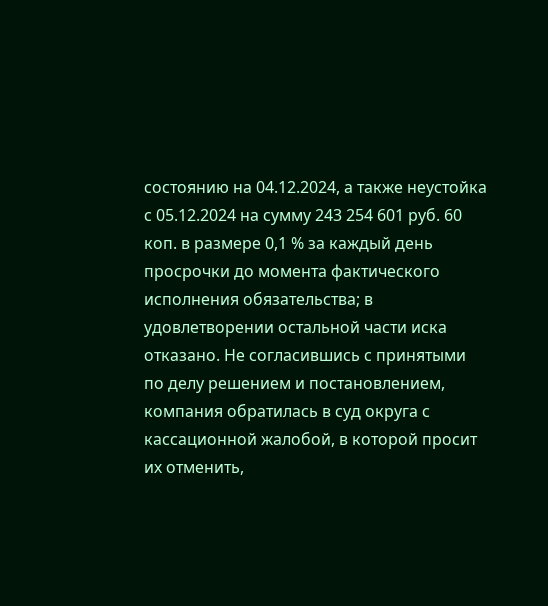состоянию на 04.12.2024, а также неустойка с 05.12.2024 на сумму 243 254 601 руб. 60 коп. в размере 0,1 % за каждый день просрочки до момента фактического исполнения обязательства; в удовлетворении остальной части иска отказано. Не согласившись с принятыми по делу решением и постановлением, компания обратилась в суд округа с кассационной жалобой, в которой просит их отменить,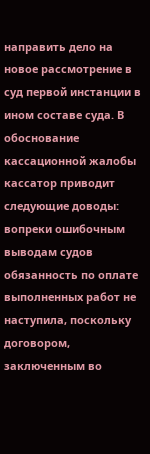направить дело на новое рассмотрение в суд первой инстанции в ином составе суда. В обоснование кассационной жалобы кассатор приводит следующие доводы: вопреки ошибочным выводам судов обязанность по оплате выполненных работ не наступила, поскольку договором, заключенным во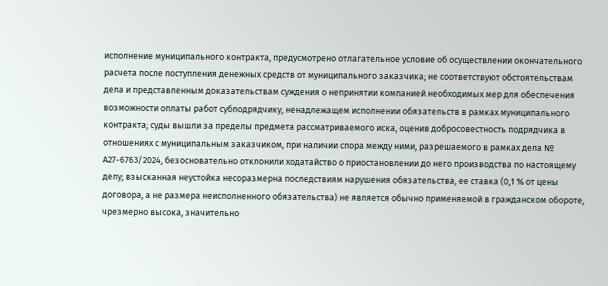исполнение муниципального контракта, предусмотрено отлагательное условие об осуществлении окончательного расчета после поступления денежных средств от муниципального заказчика; не соответствуют обстоятельствам дела и представленным доказательствам суждения о непринятии компанией необходимых мер для обеспечения возможности оплаты работ субподрядчику, ненадлежащем исполнении обязательств в рамках муниципального контракта; суды вышли за пределы предмета рассматриваемого иска, оценив добросовестность подрядчика в отношениях с муниципальным заказчиком, при наличии спора между ними, разрешаемого в рамках дела № А27-6763/2024, безосновательно отклонили ходатайство о приостановлении до него производства по настоящему делу; взысканная неустойка несоразмерна последствиям нарушения обязательства, ее ставка (0,1 % от цены договора, а не размера неисполненного обязательства) не является обычно применяемой в гражданском обороте, чрезмерно высока, значительно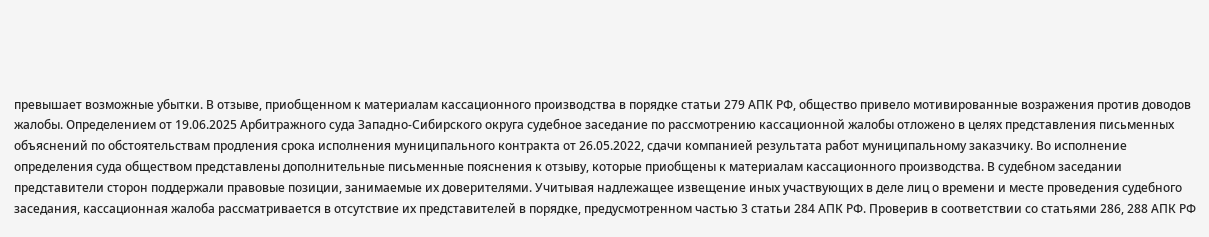превышает возможные убытки. В отзыве, приобщенном к материалам кассационного производства в порядке статьи 279 АПК РФ, общество привело мотивированные возражения против доводов жалобы. Определением от 19.06.2025 Арбитражного суда Западно-Сибирского округа судебное заседание по рассмотрению кассационной жалобы отложено в целях представления письменных объяснений по обстоятельствам продления срока исполнения муниципального контракта от 26.05.2022, сдачи компанией результата работ муниципальному заказчику. Во исполнение определения суда обществом представлены дополнительные письменные пояснения к отзыву, которые приобщены к материалам кассационного производства. В судебном заседании представители сторон поддержали правовые позиции, занимаемые их доверителями. Учитывая надлежащее извещение иных участвующих в деле лиц о времени и месте проведения судебного заседания, кассационная жалоба рассматривается в отсутствие их представителей в порядке, предусмотренном частью 3 статьи 284 АПК РФ. Проверив в соответствии со статьями 286, 288 АПК РФ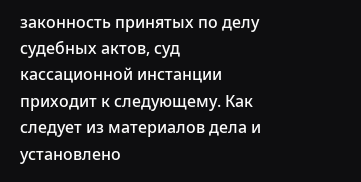законность принятых по делу судебных актов, суд кассационной инстанции приходит к следующему. Как следует из материалов дела и установлено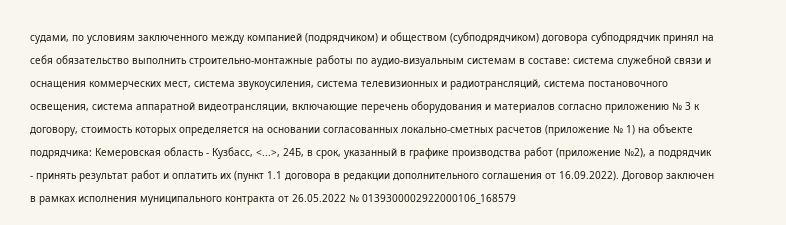судами, по условиям заключенного между компанией (подрядчиком) и обществом (субподрядчиком) договора субподрядчик принял на себя обязательство выполнить строительно-монтажные работы по аудио-визуальным системам в составе: система служебной связи и оснащения коммерческих мест, система звукоусиления, система телевизионных и радиотрансляций, система постановочного освещения, система аппаратной видеотрансляции, включающие перечень оборудования и материалов согласно приложению № 3 к договору, стоимость которых определяется на основании согласованных локально-сметных расчетов (приложение № 1) на объекте подрядчика: Кемеровская область - Кузбасс, <...>, 24Б, в срок, указанный в графике производства работ (приложение №2), а подрядчик - принять результат работ и оплатить их (пункт 1.1 договора в редакции дополнительного соглашения от 16.09.2022). Договор заключен в рамках исполнения муниципального контракта от 26.05.2022 № 0139300002922000106_168579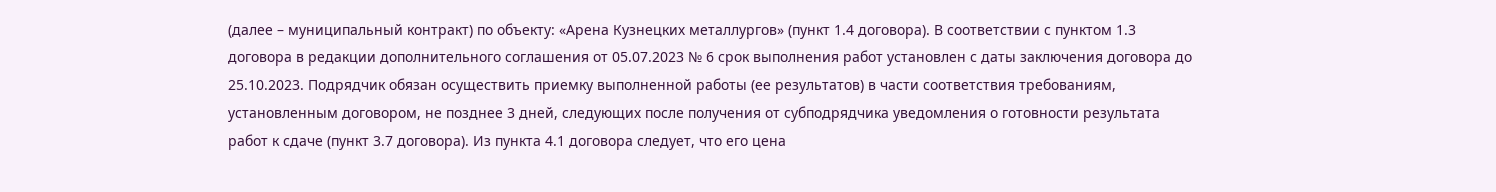(далее – муниципальный контракт) по объекту: «Арена Кузнецких металлургов» (пункт 1.4 договора). В соответствии с пунктом 1.3 договора в редакции дополнительного соглашения от 05.07.2023 № 6 срок выполнения работ установлен с даты заключения договора до 25.10.2023. Подрядчик обязан осуществить приемку выполненной работы (ее результатов) в части соответствия требованиям, установленным договором, не позднее 3 дней, следующих после получения от субподрядчика уведомления о готовности результата работ к сдаче (пункт 3.7 договора). Из пункта 4.1 договора следует, что его цена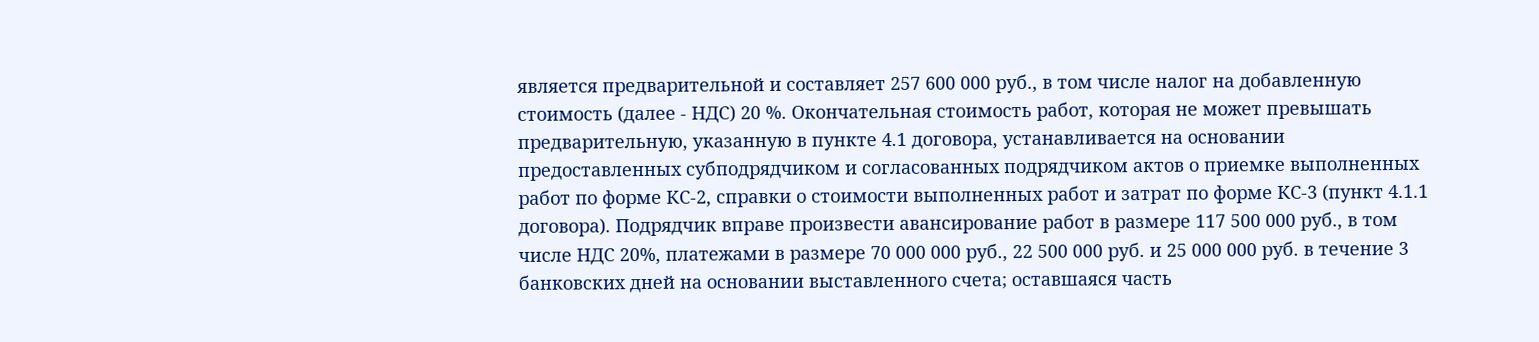является предварительной и составляет 257 600 000 руб., в том числе налог на добавленную стоимость (далее - НДС) 20 %. Окончательная стоимость работ, которая не может превышать предварительную, указанную в пункте 4.1 договора, устанавливается на основании предоставленных субподрядчиком и согласованных подрядчиком актов о приемке выполненных работ по форме КС-2, справки о стоимости выполненных работ и затрат по форме КС-3 (пункт 4.1.1 договора). Подрядчик вправе произвести авансирование работ в размере 117 500 000 руб., в том числе НДС 20%, платежами в размере 70 000 000 руб., 22 500 000 руб. и 25 000 000 руб. в течение 3 банковских дней на основании выставленного счета; оставшаяся часть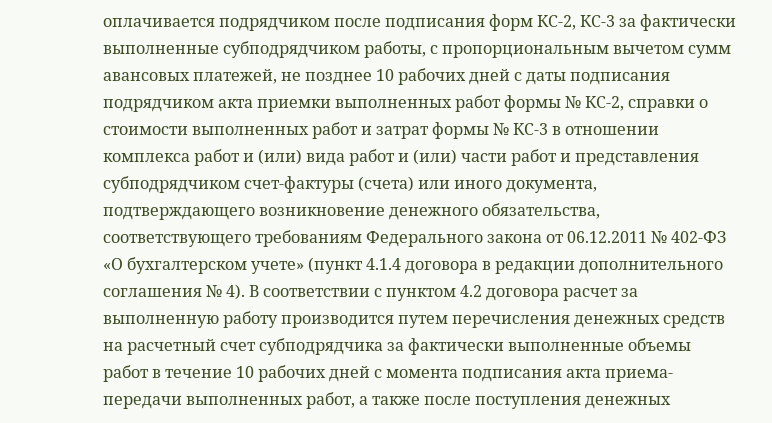оплачивается подрядчиком после подписания форм КС-2, КС-3 за фактически выполненные субподрядчиком работы, с пропорциональным вычетом сумм авансовых платежей, не позднее 10 рабочих дней с даты подписания подрядчиком акта приемки выполненных работ формы № КС-2, справки о стоимости выполненных работ и затрат формы № КС-3 в отношении комплекса работ и (или) вида работ и (или) части работ и представления субподрядчиком счет-фактуры (счета) или иного документа, подтверждающего возникновение денежного обязательства, соответствующего требованиям Федерального закона от 06.12.2011 № 402-ФЗ «О бухгалтерском учете» (пункт 4.1.4 договора в редакции дополнительного соглашения № 4). В соответствии с пунктом 4.2 договора расчет за выполненную работу производится путем перечисления денежных средств на расчетный счет субподрядчика за фактически выполненные объемы работ в течение 10 рабочих дней с момента подписания акта приема-передачи выполненных работ, а также после поступления денежных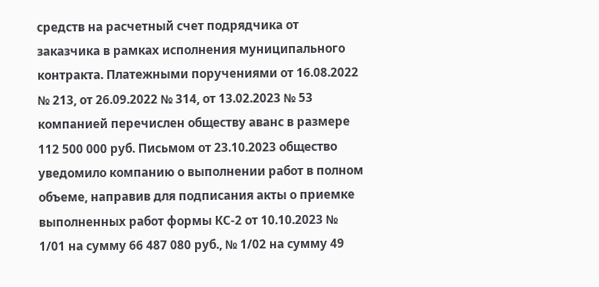средств на расчетный счет подрядчика от заказчика в рамках исполнения муниципального контракта. Платежными поручениями от 16.08.2022 № 213, от 26.09.2022 № 314, от 13.02.2023 № 53 компанией перечислен обществу аванс в размере 112 500 000 руб. Письмом от 23.10.2023 общество уведомило компанию о выполнении работ в полном объеме, направив для подписания акты о приемке выполненных работ формы КС-2 от 10.10.2023 № 1/01 на сумму 66 487 080 руб., № 1/02 на сумму 49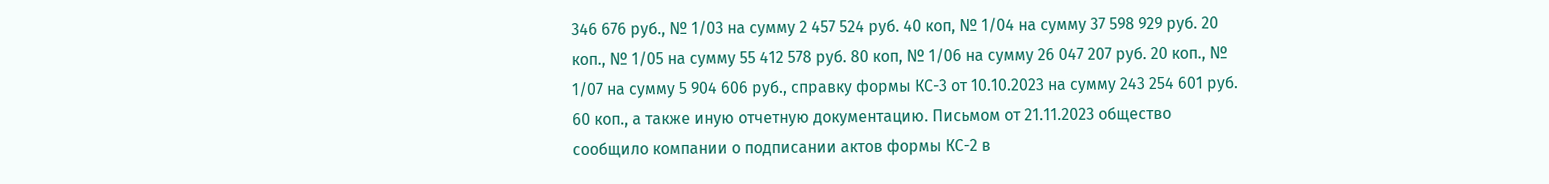346 676 руб., № 1/03 на сумму 2 457 524 руб. 40 коп, № 1/04 на сумму 37 598 929 руб. 20 коп., № 1/05 на сумму 55 412 578 руб. 80 коп, № 1/06 на сумму 26 047 207 руб. 20 коп., № 1/07 на сумму 5 904 606 руб., справку формы КС-3 от 10.10.2023 на сумму 243 254 601 руб. 60 коп., а также иную отчетную документацию. Письмом от 21.11.2023 общество сообщило компании о подписании актов формы КС-2 в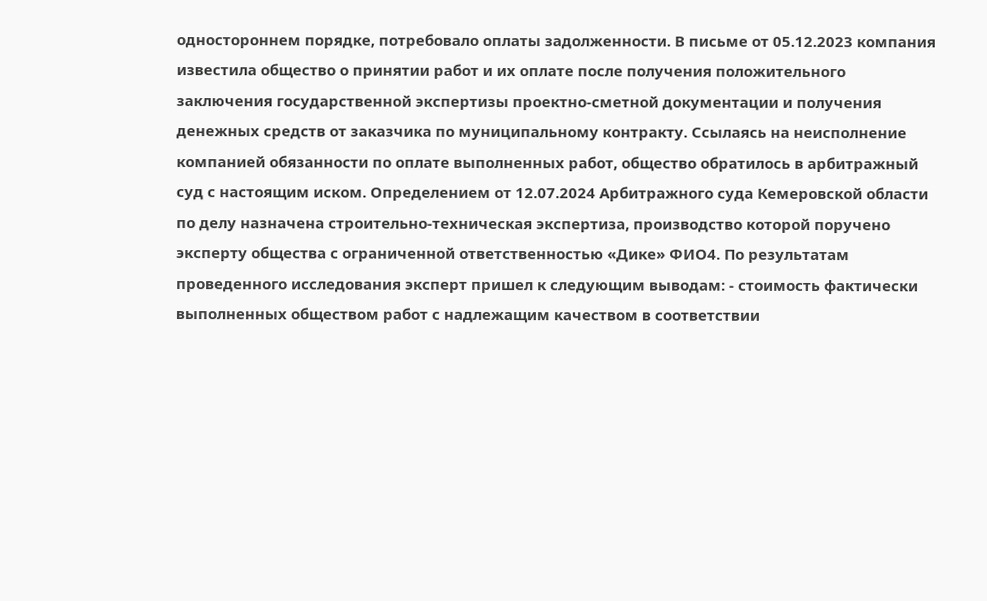одностороннем порядке, потребовало оплаты задолженности. В письме от 05.12.2023 компания известила общество о принятии работ и их оплате после получения положительного заключения государственной экспертизы проектно-сметной документации и получения денежных средств от заказчика по муниципальному контракту. Ссылаясь на неисполнение компанией обязанности по оплате выполненных работ, общество обратилось в арбитражный суд с настоящим иском. Определением от 12.07.2024 Арбитражного суда Кемеровской области по делу назначена строительно-техническая экспертиза, производство которой поручено эксперту общества с ограниченной ответственностью «Дике» ФИО4. По результатам проведенного исследования эксперт пришел к следующим выводам: - стоимость фактически выполненных обществом работ с надлежащим качеством в соответствии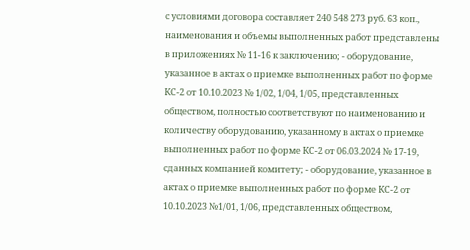с условиями договора составляет 240 548 273 руб. 63 коп., наименования и объемы выполненных работ представлены в приложениях № 11-16 к заключению; - оборудование, указанное в актах о приемке выполненных работ по форме КС-2 от 10.10.2023 № 1/02, 1/04, 1/05, представленных обществом, полностью соответствуют по наименованию и количеству оборудованию, указанному в актах о приемке выполненных работ по форме КС-2 от 06.03.2024 № 17-19, сданных компанией комитету; - оборудование, указанное в актах о приемке выполненных работ по форме КС-2 от 10.10.2023 №1/01, 1/06, представленных обществом,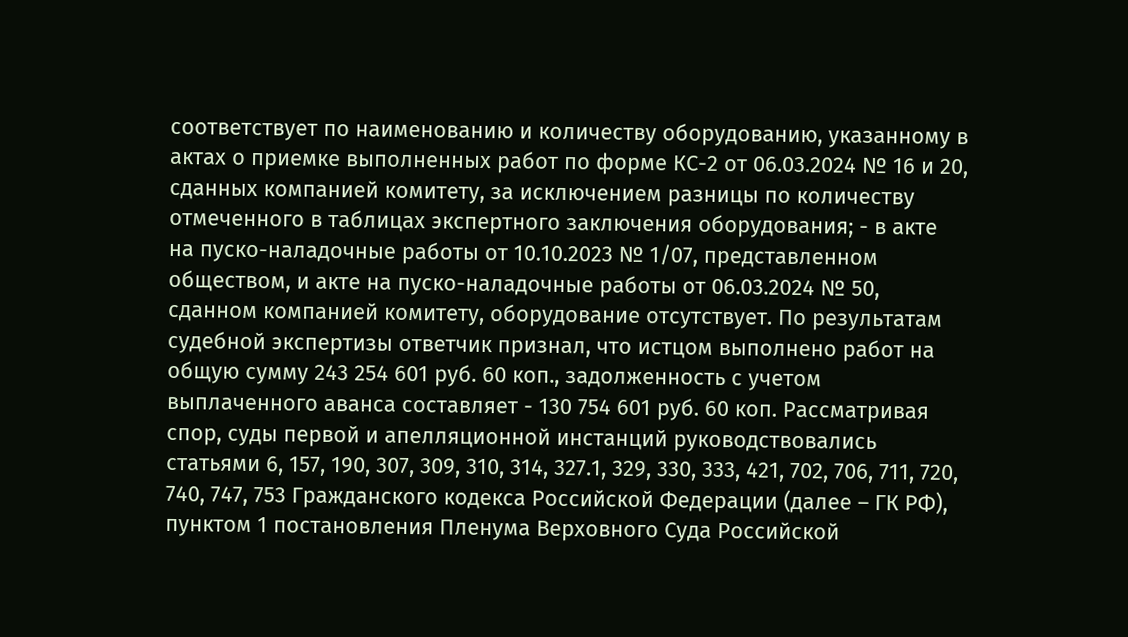соответствует по наименованию и количеству оборудованию, указанному в актах о приемке выполненных работ по форме КС-2 от 06.03.2024 № 16 и 20, сданных компанией комитету, за исключением разницы по количеству отмеченного в таблицах экспертного заключения оборудования; - в акте на пуско-наладочные работы от 10.10.2023 № 1/07, представленном обществом, и акте на пуско-наладочные работы от 06.03.2024 № 50, сданном компанией комитету, оборудование отсутствует. По результатам судебной экспертизы ответчик признал, что истцом выполнено работ на общую сумму 243 254 601 руб. 60 коп., задолженность с учетом выплаченного аванса составляет - 130 754 601 руб. 60 коп. Рассматривая спор, суды первой и апелляционной инстанций руководствовались статьями 6, 157, 190, 307, 309, 310, 314, 327.1, 329, 330, 333, 421, 702, 706, 711, 720, 740, 747, 753 Гражданского кодекса Российской Федерации (далее – ГК РФ), пунктом 1 постановления Пленума Верховного Суда Российской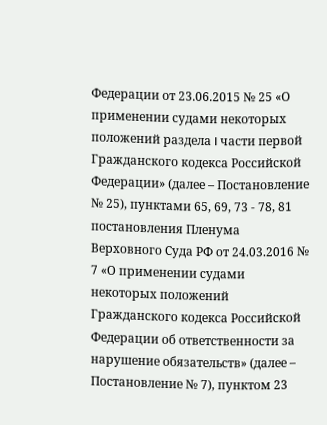Федерации от 23.06.2015 № 25 «О применении судами некоторых положений раздела I части первой Гражданского кодекса Российской Федерации» (далее – Постановление № 25), пунктами 65, 69, 73 - 78, 81 постановления Пленума Верховного Суда РФ от 24.03.2016 № 7 «О применении судами некоторых положений Гражданского кодекса Российской Федерации об ответственности за нарушение обязательств» (далее – Постановление № 7), пунктом 23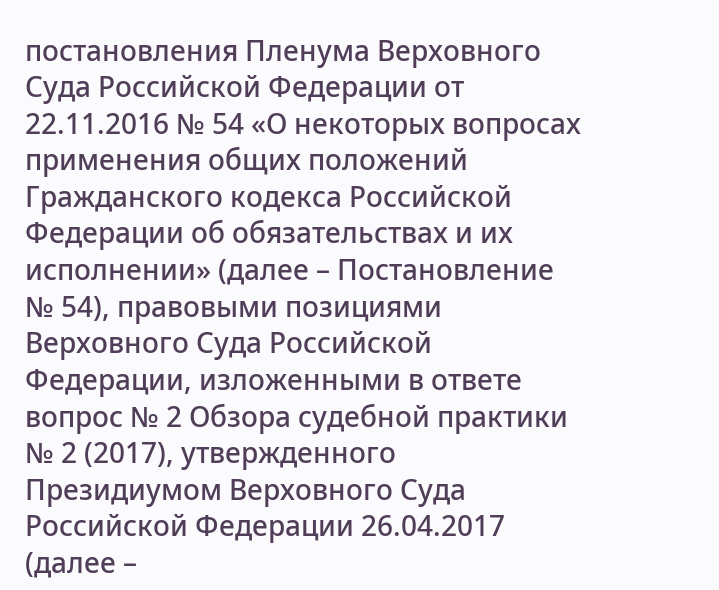постановления Пленума Верховного Суда Российской Федерации от 22.11.2016 № 54 «О некоторых вопросах применения общих положений Гражданского кодекса Российской Федерации об обязательствах и их исполнении» (далее – Постановление № 54), правовыми позициями Верховного Суда Российской Федерации, изложенными в ответе вопрос № 2 Обзора судебной практики № 2 (2017), утвержденного Президиумом Верховного Суда Российской Федерации 26.04.2017 (далее –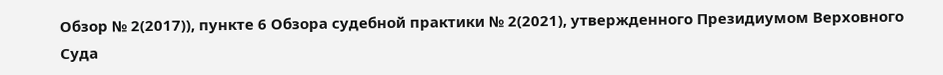Обзор № 2(2017)), пункте 6 Обзора судебной практики № 2(2021), утвержденного Президиумом Верховного Суда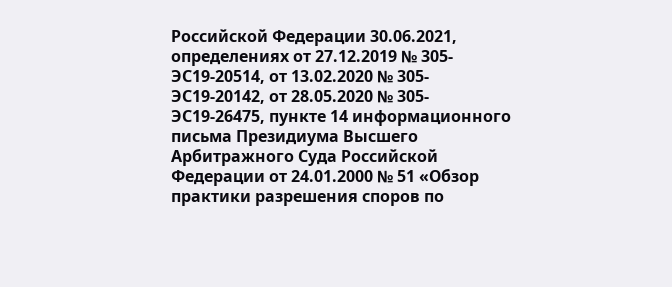Российской Федерации 30.06.2021, определениях от 27.12.2019 № 305-ЭС19-20514, от 13.02.2020 № 305-ЭС19-20142, от 28.05.2020 № 305-ЭС19-26475, пункте 14 информационного письма Президиума Высшего Арбитражного Суда Российской Федерации от 24.01.2000 № 51 «Обзор практики разрешения споров по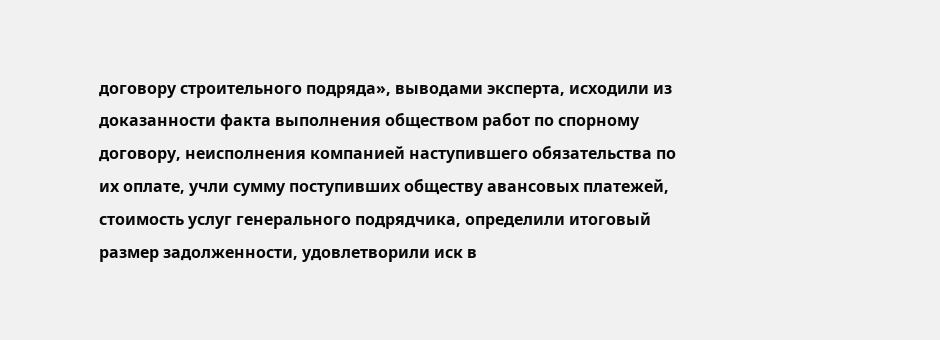договору строительного подряда», выводами эксперта, исходили из доказанности факта выполнения обществом работ по спорному договору, неисполнения компанией наступившего обязательства по их оплате, учли сумму поступивших обществу авансовых платежей, стоимость услуг генерального подрядчика, определили итоговый размер задолженности, удовлетворили иск в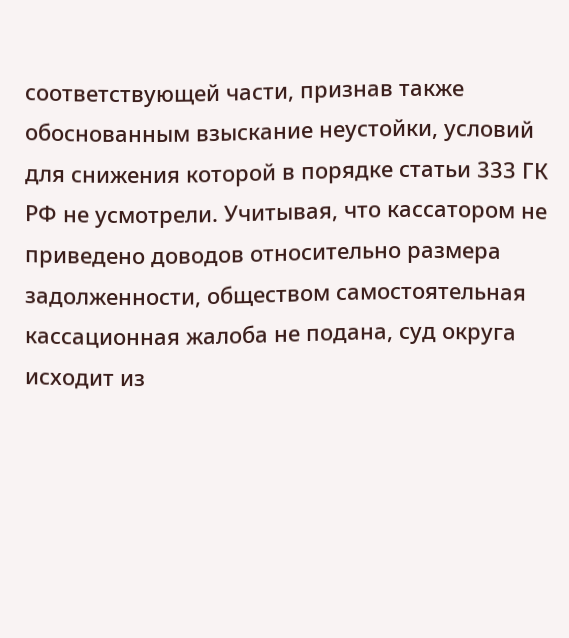соответствующей части, признав также обоснованным взыскание неустойки, условий для снижения которой в порядке статьи 333 ГК РФ не усмотрели. Учитывая, что кассатором не приведено доводов относительно размера задолженности, обществом самостоятельная кассационная жалоба не подана, суд округа исходит из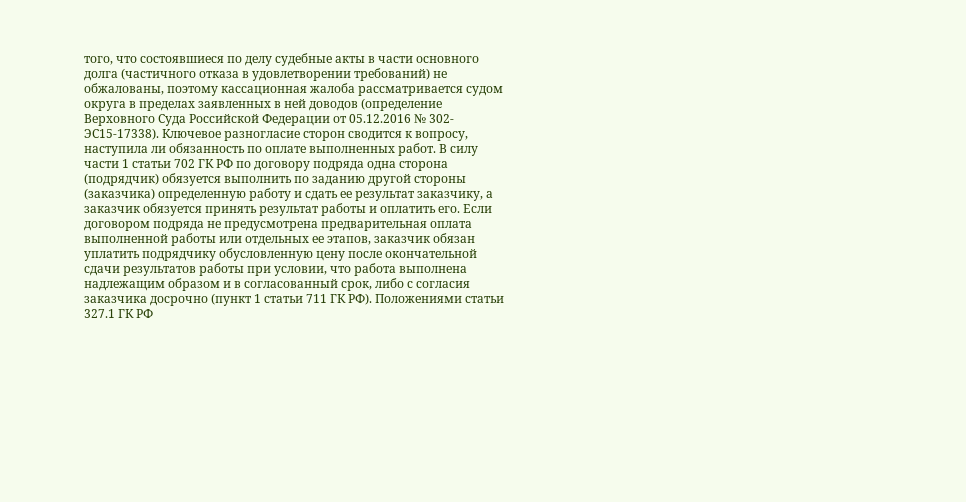того, что состоявшиеся по делу судебные акты в части основного долга (частичного отказа в удовлетворении требований) не обжалованы, поэтому кассационная жалоба рассматривается судом округа в пределах заявленных в ней доводов (определение Верховного Суда Российской Федерации от 05.12.2016 № 302-ЭС15-17338). Ключевое разногласие сторон сводится к вопросу, наступила ли обязанность по оплате выполненных работ. В силу части 1 статьи 702 ГК РФ по договору подряда одна сторона (подрядчик) обязуется выполнить по заданию другой стороны (заказчика) определенную работу и сдать ее результат заказчику, а заказчик обязуется принять результат работы и оплатить его. Если договором подряда не предусмотрена предварительная оплата выполненной работы или отдельных ее этапов, заказчик обязан уплатить подрядчику обусловленную цену после окончательной сдачи результатов работы при условии, что работа выполнена надлежащим образом и в согласованный срок, либо с согласия заказчика досрочно (пункт 1 статьи 711 ГК РФ). Положениями статьи 327.1 ГК РФ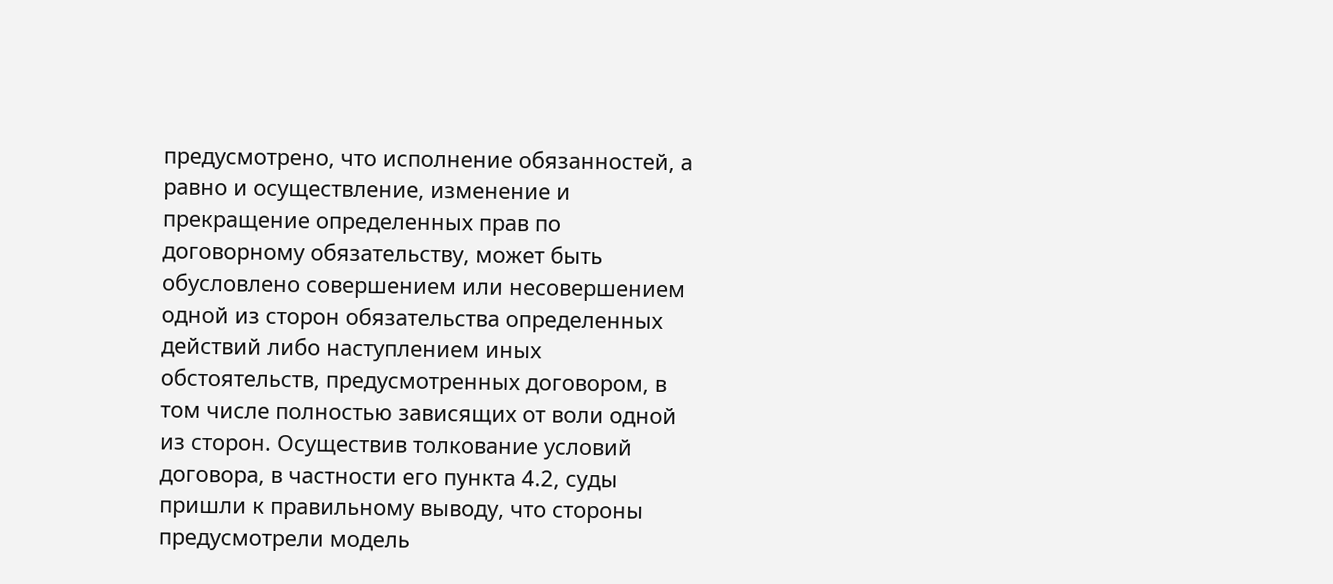предусмотрено, что исполнение обязанностей, а равно и осуществление, изменение и прекращение определенных прав по договорному обязательству, может быть обусловлено совершением или несовершением одной из сторон обязательства определенных действий либо наступлением иных обстоятельств, предусмотренных договором, в том числе полностью зависящих от воли одной из сторон. Осуществив толкование условий договора, в частности его пункта 4.2, суды пришли к правильному выводу, что стороны предусмотрели модель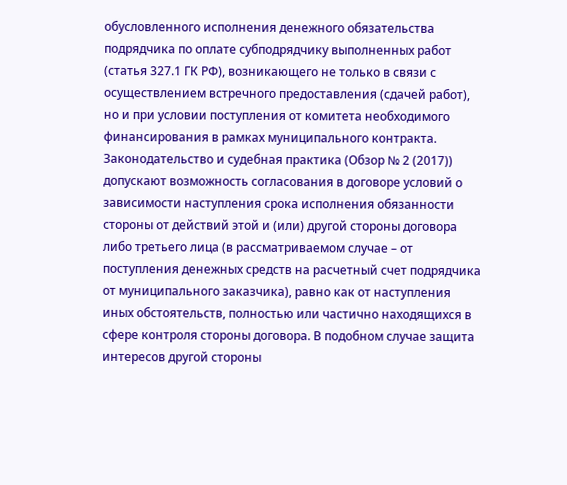обусловленного исполнения денежного обязательства подрядчика по оплате субподрядчику выполненных работ (статья 327.1 ГК РФ), возникающего не только в связи с осуществлением встречного предоставления (сдачей работ), но и при условии поступления от комитета необходимого финансирования в рамках муниципального контракта. Законодательство и судебная практика (Обзор № 2 (2017)) допускают возможность согласования в договоре условий о зависимости наступления срока исполнения обязанности стороны от действий этой и (или) другой стороны договора либо третьего лица (в рассматриваемом случае – от поступления денежных средств на расчетный счет подрядчика от муниципального заказчика), равно как от наступления иных обстоятельств, полностью или частично находящихся в сфере контроля стороны договора. В подобном случае защита интересов другой стороны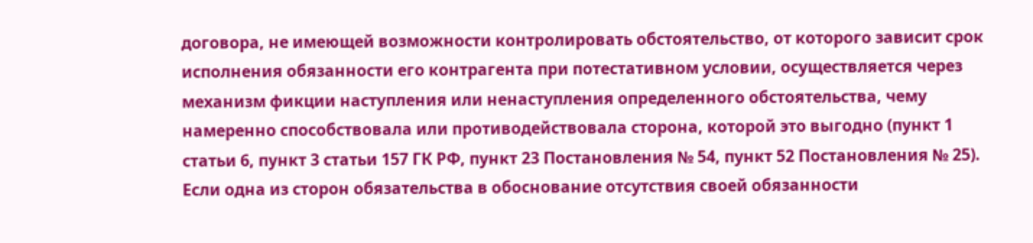договора, не имеющей возможности контролировать обстоятельство, от которого зависит срок исполнения обязанности его контрагента при потестативном условии, осуществляется через механизм фикции наступления или ненаступления определенного обстоятельства, чему намеренно способствовала или противодействовала сторона, которой это выгодно (пункт 1 статьи 6, пункт 3 статьи 157 ГК РФ, пункт 23 Постановления № 54, пункт 52 Постановления № 25). Если одна из сторон обязательства в обоснование отсутствия своей обязанности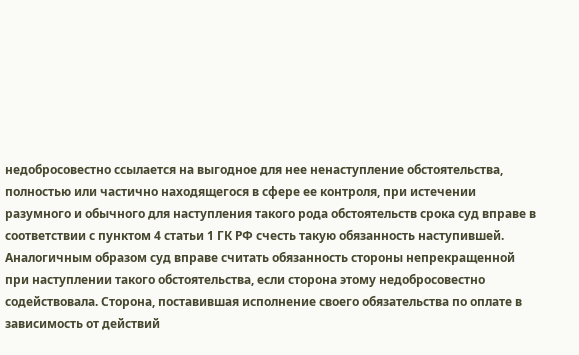недобросовестно ссылается на выгодное для нее ненаступление обстоятельства, полностью или частично находящегося в сфере ее контроля, при истечении разумного и обычного для наступления такого рода обстоятельств срока суд вправе в соответствии с пунктом 4 статьи 1 ГК РФ счесть такую обязанность наступившей. Аналогичным образом суд вправе считать обязанность стороны непрекращенной при наступлении такого обстоятельства, если сторона этому недобросовестно содействовала. Сторона, поставившая исполнение своего обязательства по оплате в зависимость от действий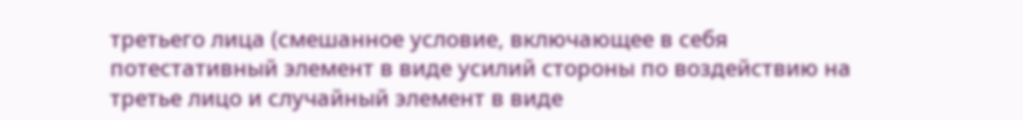третьего лица (смешанное условие, включающее в себя потестативный элемент в виде усилий стороны по воздействию на третье лицо и случайный элемент в виде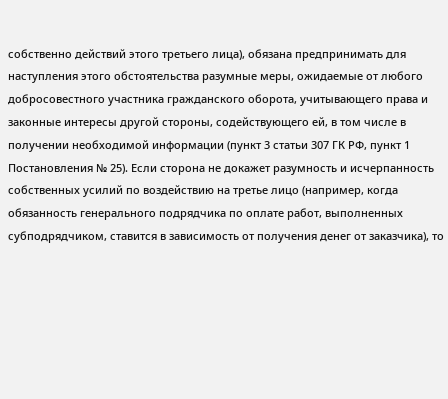собственно действий этого третьего лица), обязана предпринимать для наступления этого обстоятельства разумные меры, ожидаемые от любого добросовестного участника гражданского оборота, учитывающего права и законные интересы другой стороны, содействующего ей, в том числе в получении необходимой информации (пункт 3 статьи 307 ГК РФ, пункт 1 Постановления № 25). Если сторона не докажет разумность и исчерпанность собственных усилий по воздействию на третье лицо (например, когда обязанность генерального подрядчика по оплате работ, выполненных субподрядчиком, ставится в зависимость от получения денег от заказчика), то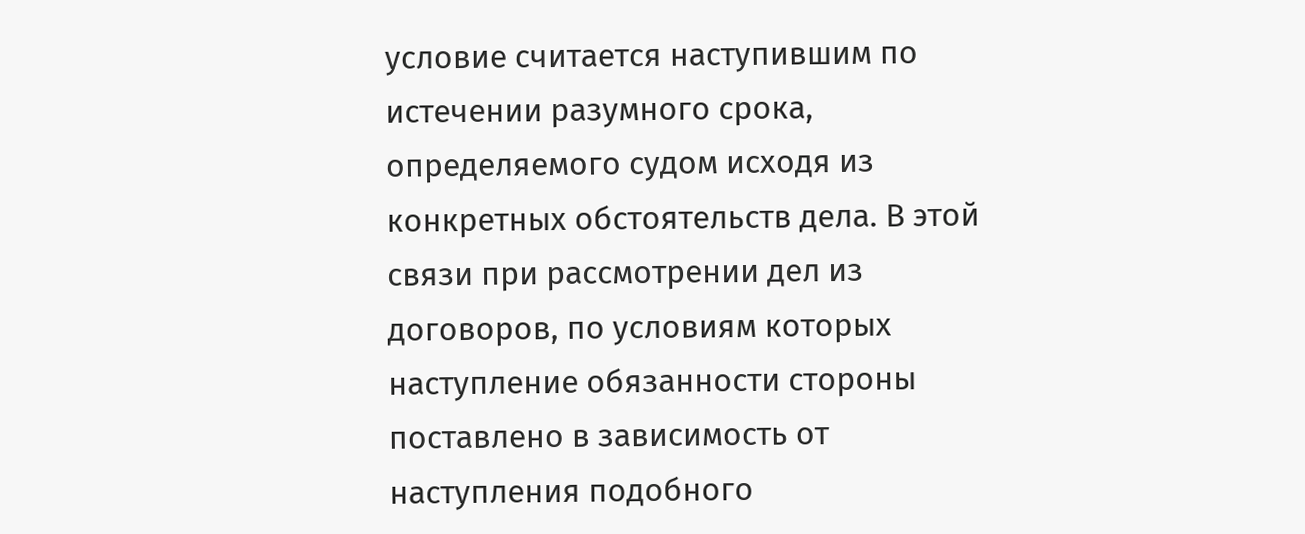условие считается наступившим по истечении разумного срока, определяемого судом исходя из конкретных обстоятельств дела. В этой связи при рассмотрении дел из договоров, по условиям которых наступление обязанности стороны поставлено в зависимость от наступления подобного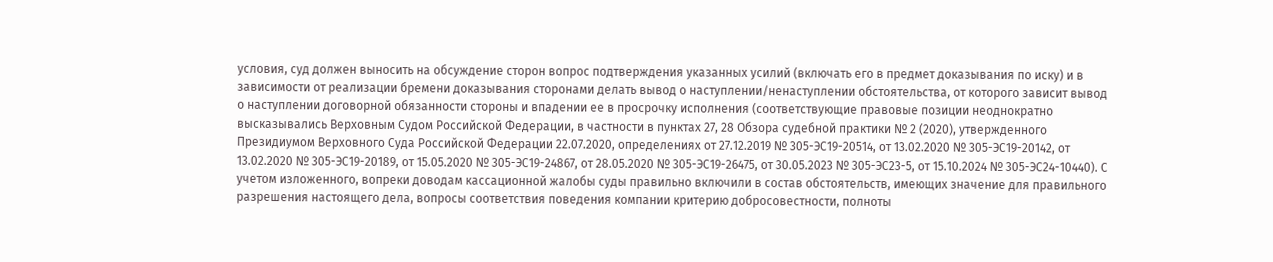условия, суд должен выносить на обсуждение сторон вопрос подтверждения указанных усилий (включать его в предмет доказывания по иску) и в зависимости от реализации бремени доказывания сторонами делать вывод о наступлении/ненаступлении обстоятельства, от которого зависит вывод о наступлении договорной обязанности стороны и впадении ее в просрочку исполнения (соответствующие правовые позиции неоднократно высказывались Верховным Судом Российской Федерации, в частности в пунктах 27, 28 Обзора судебной практики № 2 (2020), утвержденного Президиумом Верховного Суда Российской Федерации 22.07.2020, определениях от 27.12.2019 № 305-ЭС19-20514, от 13.02.2020 № 305-ЭС19-20142, от 13.02.2020 № 305-ЭС19-20189, от 15.05.2020 № 305-ЭС19-24867, от 28.05.2020 № 305-ЭС19-26475, от 30.05.2023 № 305-ЭС23-5, от 15.10.2024 № 305-ЭС24-10440). С учетом изложенного, вопреки доводам кассационной жалобы суды правильно включили в состав обстоятельств, имеющих значение для правильного разрешения настоящего дела, вопросы соответствия поведения компании критерию добросовестности, полноты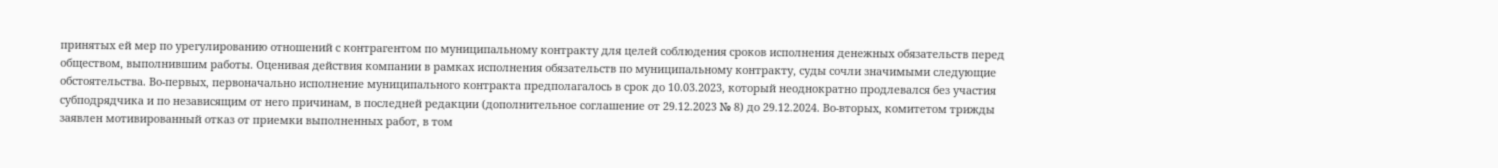принятых ей мер по урегулированию отношений с контрагентом по муниципальному контракту для целей соблюдения сроков исполнения денежных обязательств перед обществом, выполнившим работы. Оценивая действия компании в рамках исполнения обязательств по муниципальному контракту, суды сочли значимыми следующие обстоятельства. Во-первых, первоначально исполнение муниципального контракта предполагалось в срок до 10.03.2023, который неоднократно продлевался без участия субподрядчика и по независящим от него причинам, в последней редакции (дополнительное соглашение от 29.12.2023 № 8) до 29.12.2024. Во-вторых, комитетом трижды заявлен мотивированный отказ от приемки выполненных работ, в том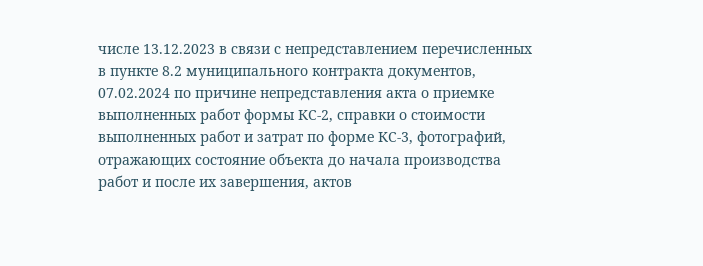числе 13.12.2023 в связи с непредставлением перечисленных в пункте 8.2 муниципального контракта документов, 07.02.2024 по причине непредставления акта о приемке выполненных работ формы КС-2, справки о стоимости выполненных работ и затрат по форме КС-3, фотографий, отражающих состояние объекта до начала производства работ и после их завершения, актов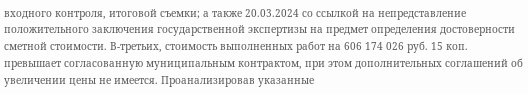входного контроля, итоговой съемки; а также 20.03.2024 со ссылкой на непредставление положительного заключения государственной экспертизы на предмет определения достоверности сметной стоимости. В-третьих, стоимость выполненных работ на 606 174 026 руб. 15 коп. превышает согласованную муниципальным контрактом, при этом дополнительных соглашений об увеличении цены не имеется. Проанализировав указанные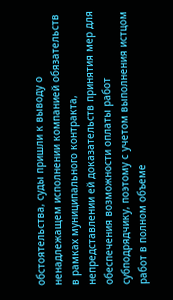обстоятельства, суды пришли к выводу о ненадлежащем исполнении компанией обязательств в рамках муниципального контракта, непредставлении ей доказательств принятия мер для обеспечения возможности оплаты работ субподрядчику, поэтому с учетом выполнения истцом работ в полном объеме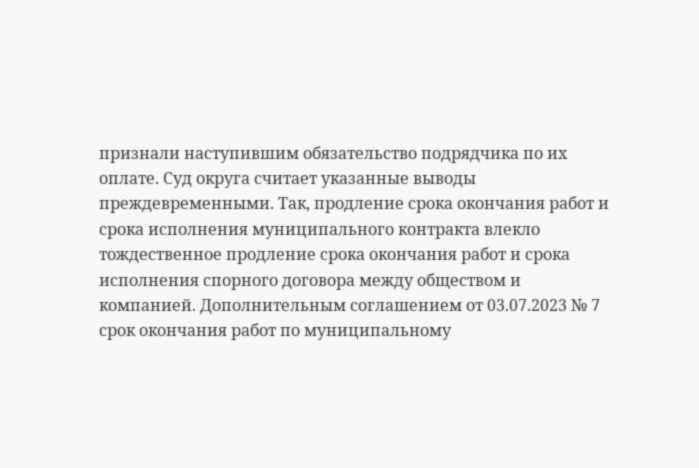признали наступившим обязательство подрядчика по их оплате. Суд округа считает указанные выводы преждевременными. Так, продление срока окончания работ и срока исполнения муниципального контракта влекло тождественное продление срока окончания работ и срока исполнения спорного договора между обществом и компанией. Дополнительным соглашением от 03.07.2023 № 7 срок окончания работ по муниципальному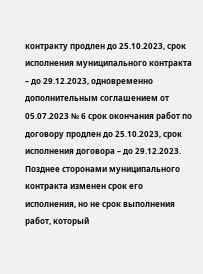контракту продлен до 25.10.2023, срок исполнения муниципального контракта – до 29.12.2023, одновременно дополнительным соглашением от 05.07.2023 № 6 срок окончания работ по договору продлен до 25.10.2023, срок исполнения договора – до 29.12.2023. Позднее сторонами муниципального контракта изменен срок его исполнения, но не срок выполнения работ, который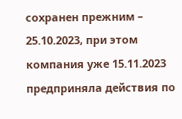сохранен прежним – 25.10.2023, при этом компания уже 15.11.2023 предприняла действия по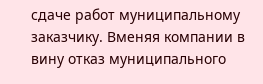сдаче работ муниципальному заказчику. Вменяя компании в вину отказ муниципального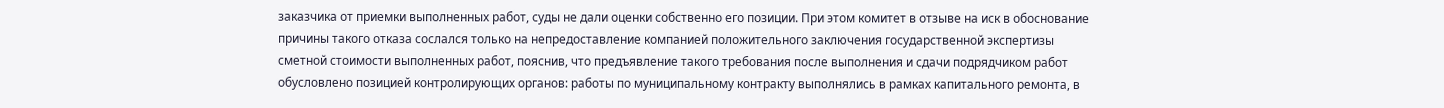заказчика от приемки выполненных работ, суды не дали оценки собственно его позиции. При этом комитет в отзыве на иск в обоснование причины такого отказа сослался только на непредоставление компанией положительного заключения государственной экспертизы сметной стоимости выполненных работ, пояснив, что предъявление такого требования после выполнения и сдачи подрядчиком работ обусловлено позицией контролирующих органов: работы по муниципальному контракту выполнялись в рамках капитального ремонта, в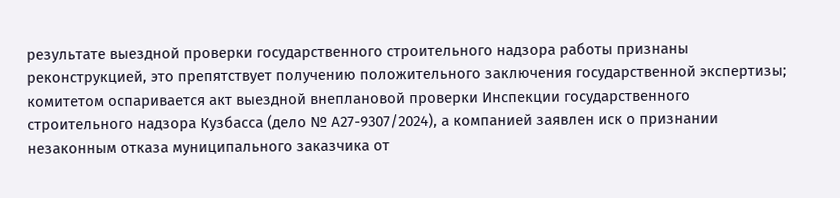результате выездной проверки государственного строительного надзора работы признаны реконструкцией, это препятствует получению положительного заключения государственной экспертизы; комитетом оспаривается акт выездной внеплановой проверки Инспекции государственного строительного надзора Кузбасса (дело № А27-9307/2024), а компанией заявлен иск о признании незаконным отказа муниципального заказчика от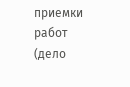приемки работ (дело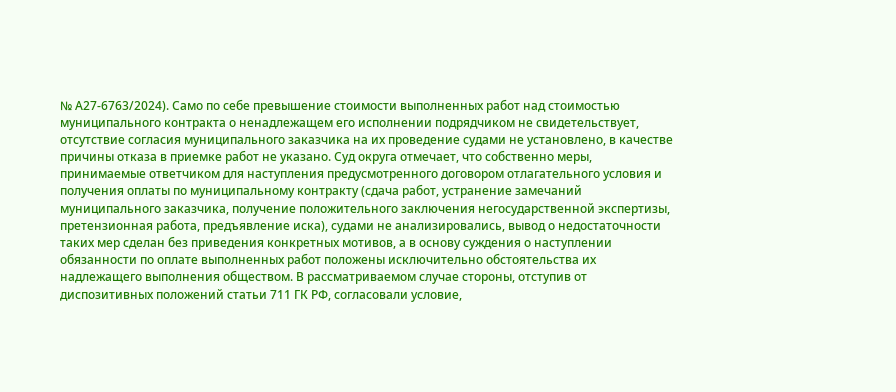№ А27-6763/2024). Само по себе превышение стоимости выполненных работ над стоимостью муниципального контракта о ненадлежащем его исполнении подрядчиком не свидетельствует, отсутствие согласия муниципального заказчика на их проведение судами не установлено, в качестве причины отказа в приемке работ не указано. Суд округа отмечает, что собственно меры, принимаемые ответчиком для наступления предусмотренного договором отлагательного условия и получения оплаты по муниципальному контракту (сдача работ, устранение замечаний муниципального заказчика, получение положительного заключения негосударственной экспертизы, претензионная работа, предъявление иска), судами не анализировались, вывод о недостаточности таких мер сделан без приведения конкретных мотивов, а в основу суждения о наступлении обязанности по оплате выполненных работ положены исключительно обстоятельства их надлежащего выполнения обществом. В рассматриваемом случае стороны, отступив от диспозитивных положений статьи 711 ГК РФ, согласовали условие,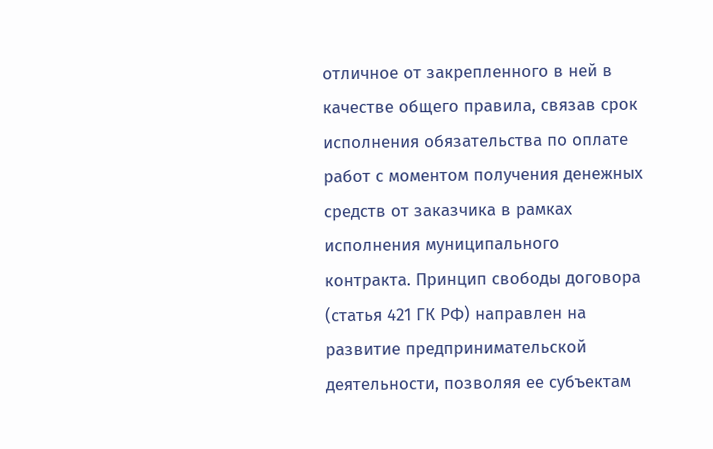отличное от закрепленного в ней в качестве общего правила, связав срок исполнения обязательства по оплате работ с моментом получения денежных средств от заказчика в рамках исполнения муниципального контракта. Принцип свободы договора (статья 421 ГК РФ) направлен на развитие предпринимательской деятельности, позволяя ее субъектам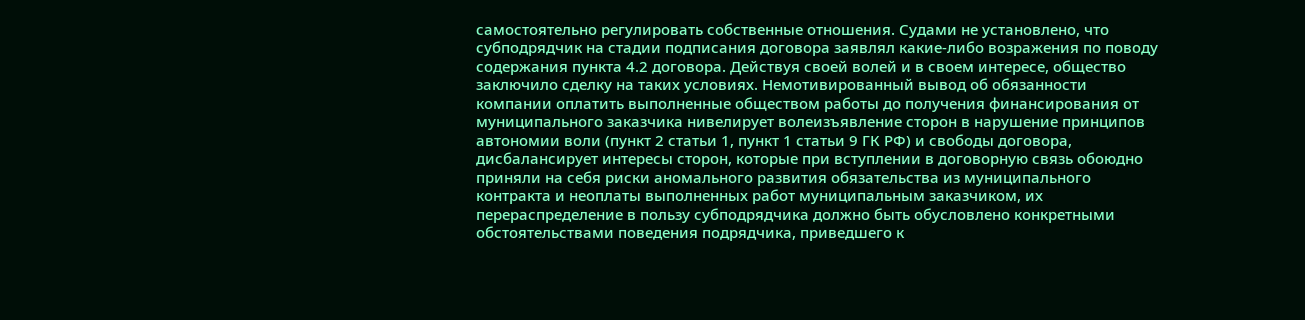самостоятельно регулировать собственные отношения. Судами не установлено, что субподрядчик на стадии подписания договора заявлял какие-либо возражения по поводу содержания пункта 4.2 договора. Действуя своей волей и в своем интересе, общество заключило сделку на таких условиях. Немотивированный вывод об обязанности компании оплатить выполненные обществом работы до получения финансирования от муниципального заказчика нивелирует волеизъявление сторон в нарушение принципов автономии воли (пункт 2 статьи 1, пункт 1 статьи 9 ГК РФ) и свободы договора, дисбалансирует интересы сторон, которые при вступлении в договорную связь обоюдно приняли на себя риски аномального развития обязательства из муниципального контракта и неоплаты выполненных работ муниципальным заказчиком, их перераспределение в пользу субподрядчика должно быть обусловлено конкретными обстоятельствами поведения подрядчика, приведшего к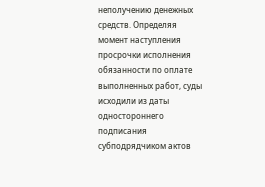неполучению денежных средств. Определяя момент наступления просрочки исполнения обязанности по оплате выполненных работ, суды исходили из даты одностороннего подписания субподрядчиком актов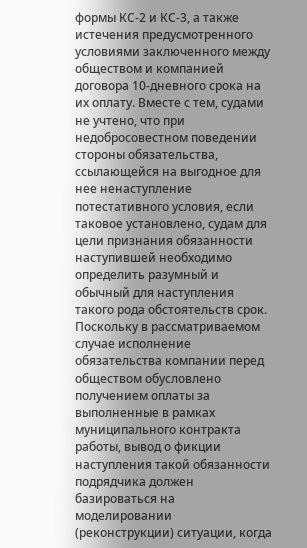формы КС-2 и КС-3, а также истечения предусмотренного условиями заключенного между обществом и компанией договора 10-дневного срока на их оплату. Вместе с тем, судами не учтено, что при недобросовестном поведении стороны обязательства, ссылающейся на выгодное для нее ненаступление потестативного условия, если таковое установлено, судам для цели признания обязанности наступившей необходимо определить разумный и обычный для наступления такого рода обстоятельств срок. Поскольку в рассматриваемом случае исполнение обязательства компании перед обществом обусловлено получением оплаты за выполненные в рамках муниципального контракта работы, вывод о фикции наступления такой обязанности подрядчика должен базироваться на моделировании (реконструкции) ситуации, когда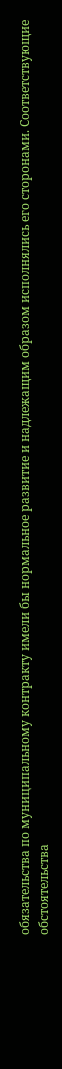обязательства по муниципальному контракту имели бы нормальное развитие и надлежащим образом исполнялись его сторонами. Соответствующие обстоятельства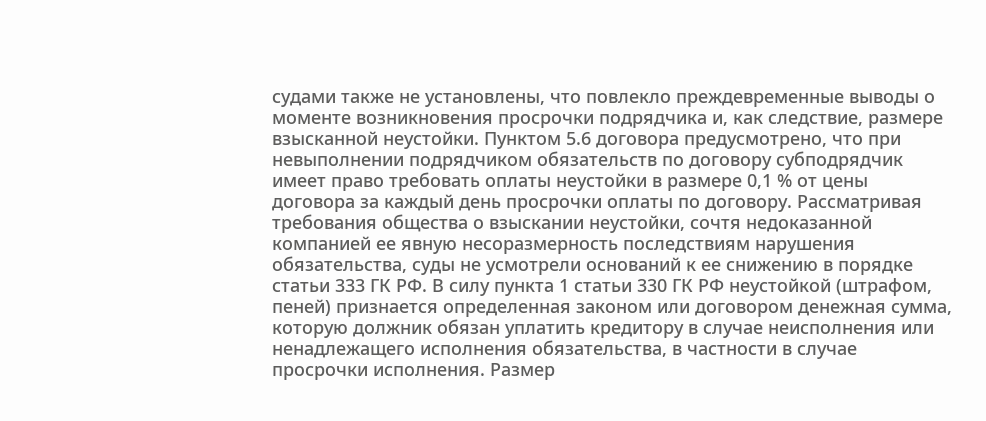судами также не установлены, что повлекло преждевременные выводы о моменте возникновения просрочки подрядчика и, как следствие, размере взысканной неустойки. Пунктом 5.6 договора предусмотрено, что при невыполнении подрядчиком обязательств по договору субподрядчик имеет право требовать оплаты неустойки в размере 0,1 % от цены договора за каждый день просрочки оплаты по договору. Рассматривая требования общества о взыскании неустойки, сочтя недоказанной компанией ее явную несоразмерность последствиям нарушения обязательства, суды не усмотрели оснований к ее снижению в порядке статьи 333 ГК РФ. В силу пункта 1 статьи 330 ГК РФ неустойкой (штрафом, пеней) признается определенная законом или договором денежная сумма, которую должник обязан уплатить кредитору в случае неисполнения или ненадлежащего исполнения обязательства, в частности в случае просрочки исполнения. Размер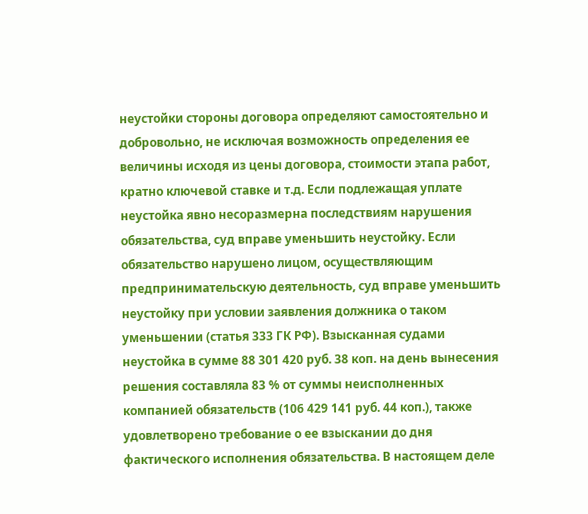неустойки стороны договора определяют самостоятельно и добровольно, не исключая возможность определения ее величины исходя из цены договора, стоимости этапа работ, кратно ключевой ставке и т.д. Если подлежащая уплате неустойка явно несоразмерна последствиям нарушения обязательства, суд вправе уменьшить неустойку. Если обязательство нарушено лицом, осуществляющим предпринимательскую деятельность, суд вправе уменьшить неустойку при условии заявления должника о таком уменьшении (статья 333 ГК РФ). Взысканная судами неустойка в сумме 88 301 420 руб. 38 коп. на день вынесения решения составляла 83 % от суммы неисполненных компанией обязательств (106 429 141 руб. 44 коп.), также удовлетворено требование о ее взыскании до дня фактического исполнения обязательства. В настоящем деле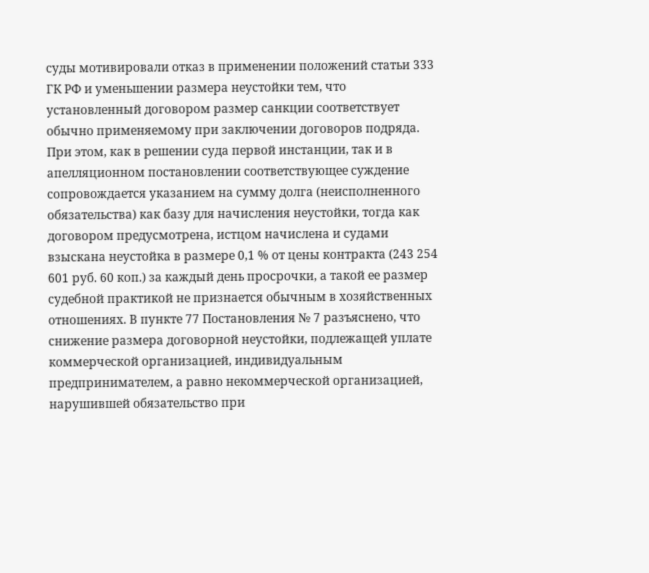суды мотивировали отказ в применении положений статьи 333 ГК РФ и уменьшении размера неустойки тем, что установленный договором размер санкции соответствует обычно применяемому при заключении договоров подряда. При этом, как в решении суда первой инстанции, так и в апелляционном постановлении соответствующее суждение сопровождается указанием на сумму долга (неисполненного обязательства) как базу для начисления неустойки, тогда как договором предусмотрена, истцом начислена и судами взыскана неустойка в размере 0,1 % от цены контракта (243 254 601 руб. 60 коп.) за каждый день просрочки, а такой ее размер судебной практикой не признается обычным в хозяйственных отношениях. В пункте 77 Постановления № 7 разъяснено, что снижение размера договорной неустойки, подлежащей уплате коммерческой организацией, индивидуальным предпринимателем, а равно некоммерческой организацией, нарушившей обязательство при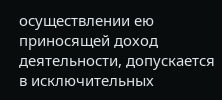осуществлении ею приносящей доход деятельности, допускается в исключительных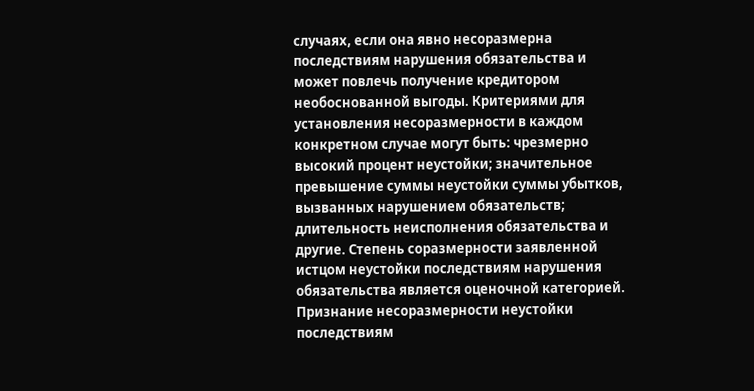случаях, если она явно несоразмерна последствиям нарушения обязательства и может повлечь получение кредитором необоснованной выгоды. Критериями для установления несоразмерности в каждом конкретном случае могут быть: чрезмерно высокий процент неустойки; значительное превышение суммы неустойки суммы убытков, вызванных нарушением обязательств; длительность неисполнения обязательства и другие. Степень соразмерности заявленной истцом неустойки последствиям нарушения обязательства является оценочной категорией. Признание несоразмерности неустойки последствиям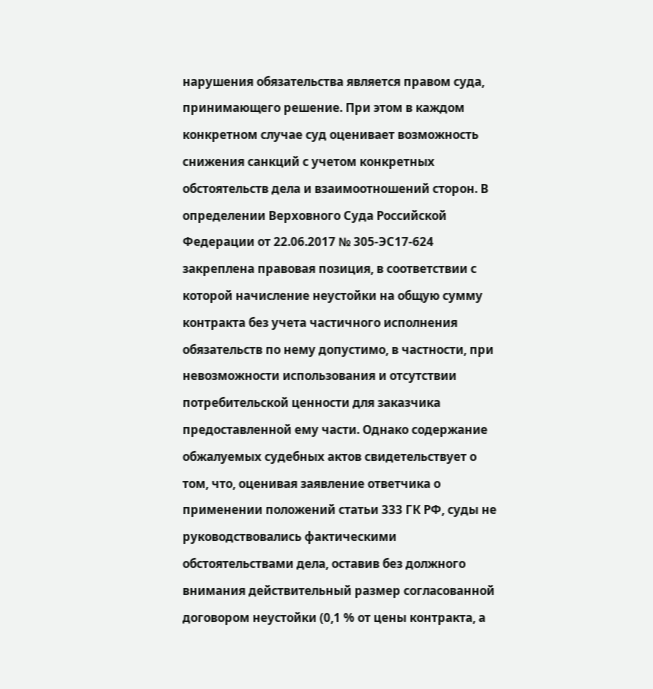нарушения обязательства является правом суда, принимающего решение. При этом в каждом конкретном случае суд оценивает возможность снижения санкций с учетом конкретных обстоятельств дела и взаимоотношений сторон. В определении Верховного Суда Российской Федерации от 22.06.2017 № 305-ЭС17-624 закреплена правовая позиция, в соответствии с которой начисление неустойки на общую сумму контракта без учета частичного исполнения обязательств по нему допустимо, в частности, при невозможности использования и отсутствии потребительской ценности для заказчика предоставленной ему части. Однако содержание обжалуемых судебных актов свидетельствует о том, что, оценивая заявление ответчика о применении положений статьи 333 ГК РФ, суды не руководствовались фактическими обстоятельствами дела, оставив без должного внимания действительный размер согласованной договором неустойки (0,1 % от цены контракта, а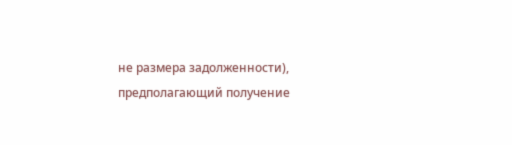не размера задолженности), предполагающий получение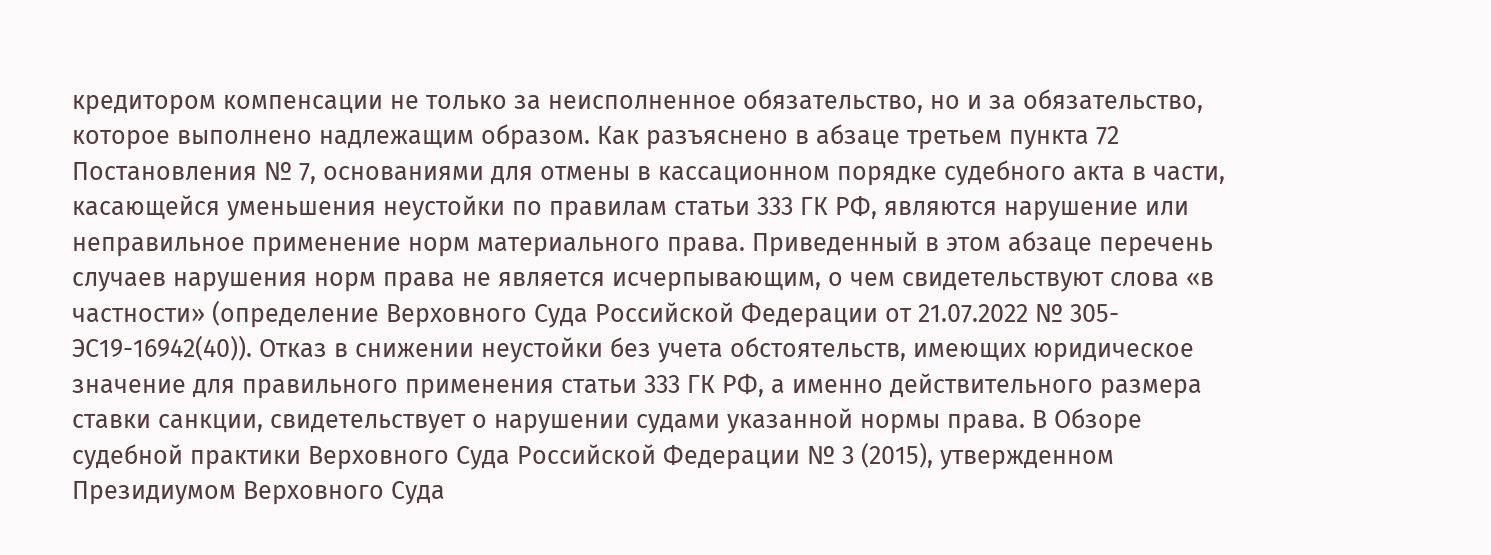кредитором компенсации не только за неисполненное обязательство, но и за обязательство, которое выполнено надлежащим образом. Как разъяснено в абзаце третьем пункта 72 Постановления № 7, основаниями для отмены в кассационном порядке судебного акта в части, касающейся уменьшения неустойки по правилам статьи 333 ГК РФ, являются нарушение или неправильное применение норм материального права. Приведенный в этом абзаце перечень случаев нарушения норм права не является исчерпывающим, о чем свидетельствуют слова «в частности» (определение Верховного Суда Российской Федерации от 21.07.2022 № 305-ЭС19-16942(40)). Отказ в снижении неустойки без учета обстоятельств, имеющих юридическое значение для правильного применения статьи 333 ГК РФ, а именно действительного размера ставки санкции, свидетельствует о нарушении судами указанной нормы права. В Обзоре судебной практики Верховного Суда Российской Федерации № 3 (2015), утвержденном Президиумом Верховного Суда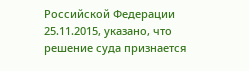Российской Федерации 25.11.2015, указано, что решение суда признается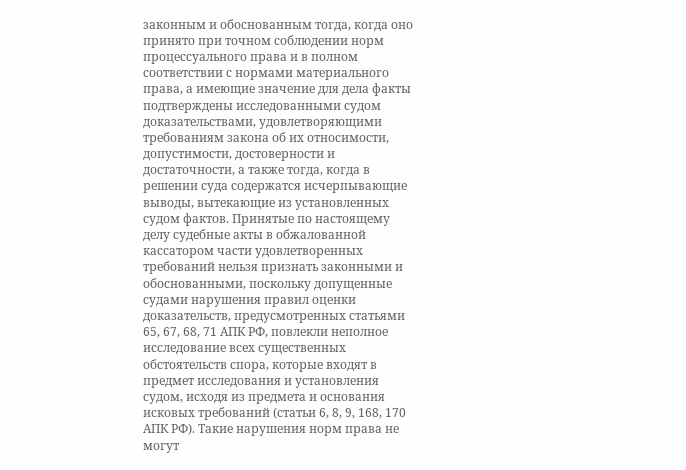законным и обоснованным тогда, когда оно принято при точном соблюдении норм процессуального права и в полном соответствии с нормами материального права, а имеющие значение для дела факты подтверждены исследованными судом доказательствами, удовлетворяющими требованиям закона об их относимости, допустимости, достоверности и достаточности, а также тогда, когда в решении суда содержатся исчерпывающие выводы, вытекающие из установленных судом фактов. Принятые по настоящему делу судебные акты в обжалованной кассатором части удовлетворенных требований нельзя признать законными и обоснованными, поскольку допущенные судами нарушения правил оценки доказательств, предусмотренных статьями 65, 67, 68, 71 АПК РФ, повлекли неполное исследование всех существенных обстоятельств спора, которые входят в предмет исследования и установления судом, исходя из предмета и основания исковых требований (статьи 6, 8, 9, 168, 170 АПК РФ). Такие нарушения норм права не могут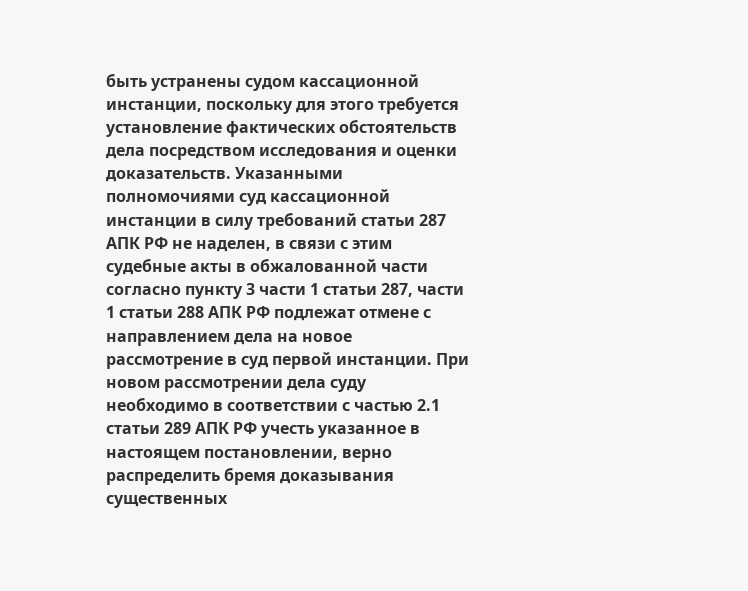быть устранены судом кассационной инстанции, поскольку для этого требуется установление фактических обстоятельств дела посредством исследования и оценки доказательств. Указанными полномочиями суд кассационной инстанции в силу требований статьи 287 АПК РФ не наделен, в связи с этим судебные акты в обжалованной части согласно пункту 3 части 1 статьи 287, части 1 статьи 288 АПК РФ подлежат отмене с направлением дела на новое рассмотрение в суд первой инстанции. При новом рассмотрении дела суду необходимо в соответствии с частью 2.1 статьи 289 АПК РФ учесть указанное в настоящем постановлении, верно распределить бремя доказывания существенных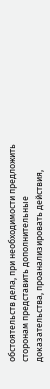обстоятельств дела, при необходимости предложить сторонам представить дополнительные доказательства, проанализировать действия,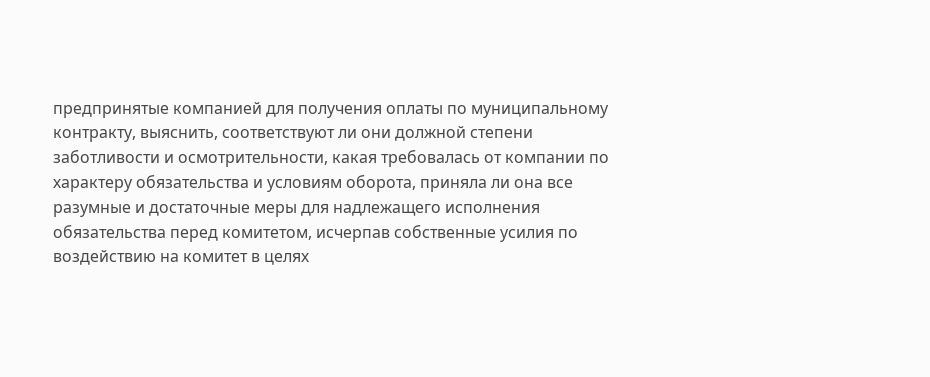предпринятые компанией для получения оплаты по муниципальному контракту, выяснить, соответствуют ли они должной степени заботливости и осмотрительности, какая требовалась от компании по характеру обязательства и условиям оборота, приняла ли она все разумные и достаточные меры для надлежащего исполнения обязательства перед комитетом, исчерпав собственные усилия по воздействию на комитет в целях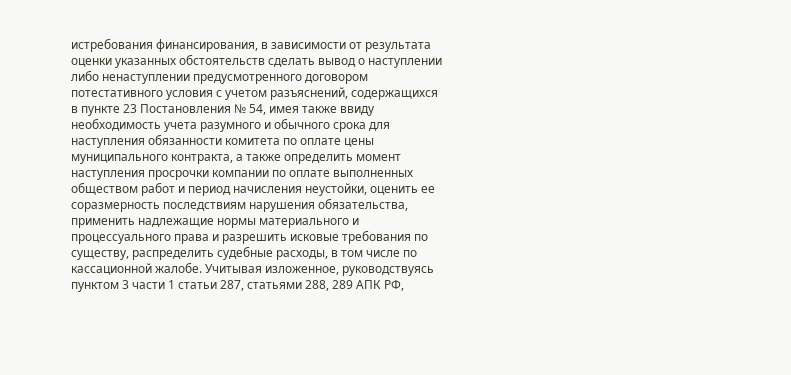истребования финансирования, в зависимости от результата оценки указанных обстоятельств сделать вывод о наступлении либо ненаступлении предусмотренного договором потестативного условия с учетом разъяснений, содержащихся в пункте 23 Постановления № 54, имея также ввиду необходимость учета разумного и обычного срока для наступления обязанности комитета по оплате цены муниципального контракта, а также определить момент наступления просрочки компании по оплате выполненных обществом работ и период начисления неустойки, оценить ее соразмерность последствиям нарушения обязательства, применить надлежащие нормы материального и процессуального права и разрешить исковые требования по существу, распределить судебные расходы, в том числе по кассационной жалобе. Учитывая изложенное, руководствуясь пунктом 3 части 1 статьи 287, статьями 288, 289 АПК РФ,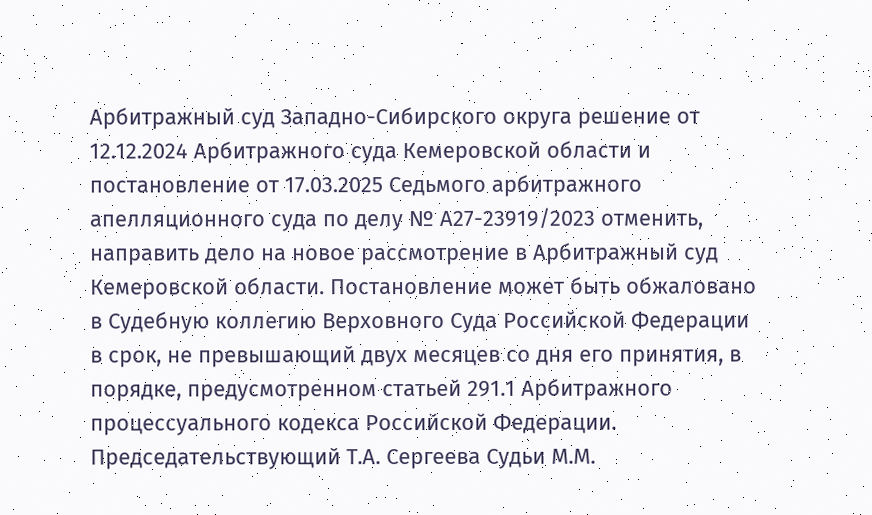Арбитражный суд Западно-Сибирского округа решение от 12.12.2024 Арбитражного суда Кемеровской области и постановление от 17.03.2025 Седьмого арбитражного апелляционного суда по делу № А27-23919/2023 отменить, направить дело на новое рассмотрение в Арбитражный суд Кемеровской области. Постановление может быть обжаловано в Судебную коллегию Верховного Суда Российской Федерации в срок, не превышающий двух месяцев со дня его принятия, в порядке, предусмотренном статьей 291.1 Арбитражного процессуального кодекса Российской Федерации. Председательствующий Т.А. Сергеева Судьи М.М.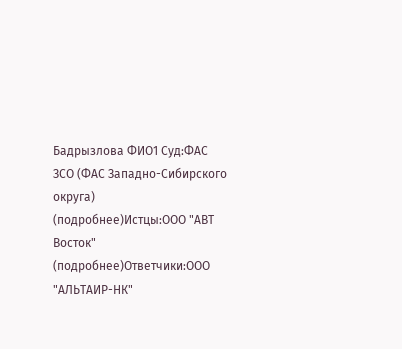Бадрызлова ФИО1 Суд:ФАС ЗСО (ФАС Западно-Сибирского округа) (подробнее)Истцы:ООО "АВТ Восток" (подробнее)Ответчики:ООО "АЛЬТАИР-НК"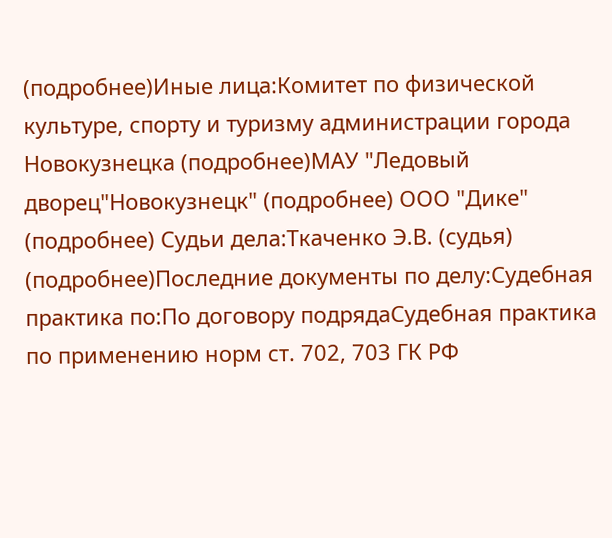(подробнее)Иные лица:Комитет по физической культуре, спорту и туризму администрации города Новокузнецка (подробнее)МАУ "Ледовый дворец"Новокузнецк" (подробнее) ООО "Дике" (подробнее) Судьи дела:Ткаченко Э.В. (судья) (подробнее)Последние документы по делу:Судебная практика по:По договору подрядаСудебная практика по применению норм ст. 702, 703 ГК РФ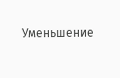Уменьшение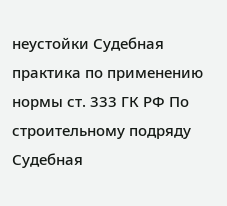неустойки Судебная практика по применению нормы ст. 333 ГК РФ По строительному подряду Судебная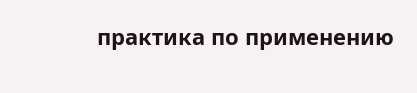практика по применению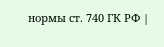нормы ст. 740 ГК РФ |